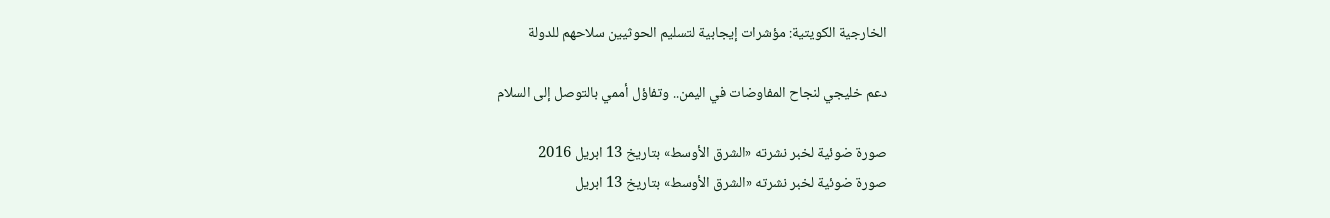الخارجية الكويتية: مؤشرات إيجابية لتسليم الحوثيين سلاحهم للدولة

دعم خليجي لنجاح المفاوضات في اليمن.. وتفاؤل أممي بالتوصل إلى السلام

صورة ضوئية لخبر نشرته «الشرق الأوسط» بتاريخ 13 ابريل 2016
صورة ضوئية لخبر نشرته «الشرق الأوسط» بتاريخ 13 ابريل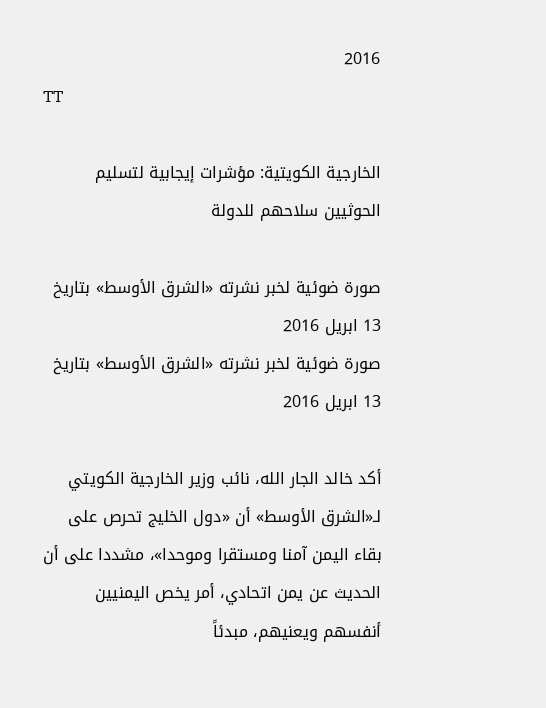2016
TT

الخارجية الكويتية: مؤشرات إيجابية لتسليم الحوثيين سلاحهم للدولة

صورة ضوئية لخبر نشرته «الشرق الأوسط» بتاريخ 13 ابريل 2016
صورة ضوئية لخبر نشرته «الشرق الأوسط» بتاريخ 13 ابريل 2016

أكد خالد الجار الله، نائب وزير الخارجية الكويتي لـ«الشرق الأوسط» أن «دول الخليج تحرص على بقاء اليمن آمنا ومستقرا وموحدا»، مشددا على أن الحديث عن يمن اتحادي، أمر يخص اليمنيين أنفسهم ويعنيهم، مبدئاً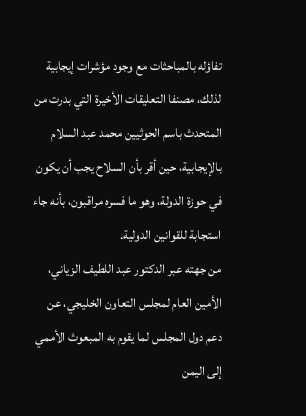تفاؤله بالمباحثات مع وجود مؤشرات إيجابية لذلك، مصنفا التعليقات الأخيرة التي بدرت من المتحدث باسم الحوثيين محمد عبد السلام بالإيجابية، حين أقر بأن السلاح يجب أن يكون في حوزة الدولة، وهو ما فسره مراقبون، بأنه جاء استجابة للقوانين الدولية.
من جهته عبر الدكتور عبد اللطيف الزياني، الأمين العام لمجلس التعاون الخليجي، عن دعم دول المجلس لما يقوم به المبعوث الأممي إلى اليمن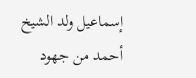إسماعيل ولد الشيخ أحمد من جهود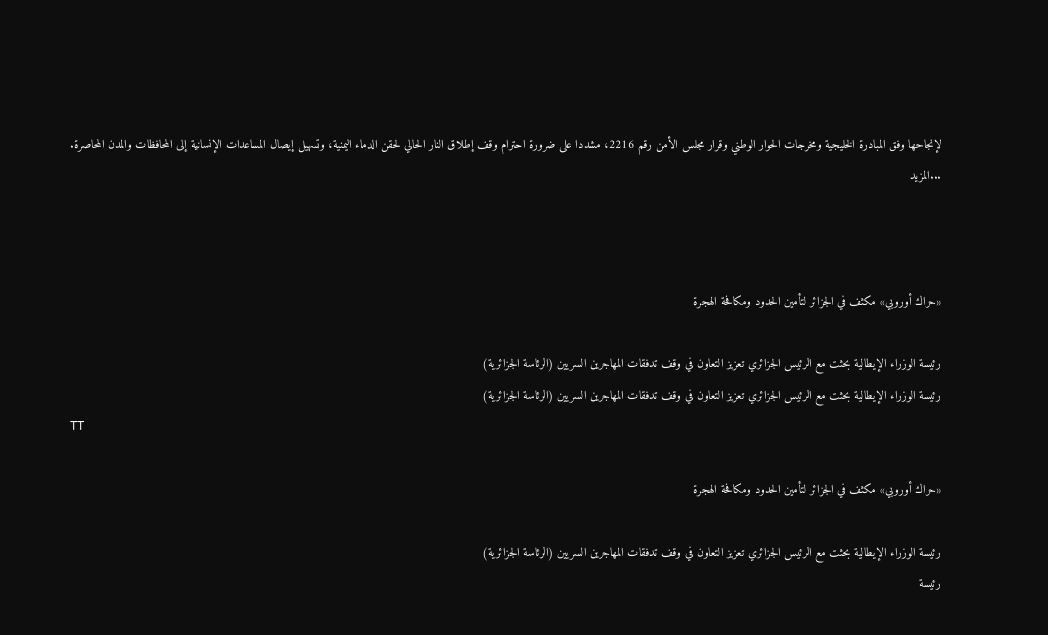لإنجاحها وفق المبادرة الخليجية ومخرجات الحوار الوطني وقرار مجلس الأمن رقم 2216، مشددا على ضرورة احترام وقف إطلاق النار الحالي لحقن الدماء اليمنية، وتسهيل إيصال المساعدات الإنسانية إلى المحافظات والمدن المحاصرة.
...المزيد



«حراك أوروبي» مكثف في الجزائر لتأمين الحدود ومكافحة الهجرة

رئيسة الوزراء الإيطالية بحثت مع الرئيس الجزائري تعزيز التعاون في وقف تدفقات المهاجرين السريين (الرئاسة الجزائرية)
رئيسة الوزراء الإيطالية بحثت مع الرئيس الجزائري تعزيز التعاون في وقف تدفقات المهاجرين السريين (الرئاسة الجزائرية)
TT

«حراك أوروبي» مكثف في الجزائر لتأمين الحدود ومكافحة الهجرة

رئيسة الوزراء الإيطالية بحثت مع الرئيس الجزائري تعزيز التعاون في وقف تدفقات المهاجرين السريين (الرئاسة الجزائرية)
رئيسة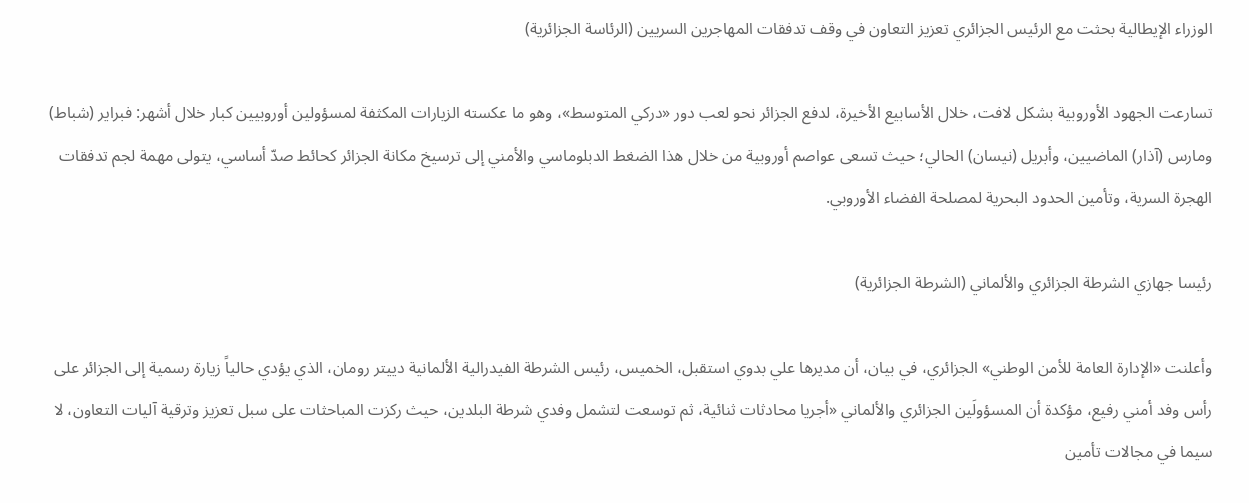الوزراء الإيطالية بحثت مع الرئيس الجزائري تعزيز التعاون في وقف تدفقات المهاجرين السريين (الرئاسة الجزائرية)

تسارعت الجهود الأوروبية بشكل لافت، خلال الأسابيع الأخيرة، لدفع الجزائر نحو لعب دور «دركي المتوسط»، وهو ما عكسته الزيارات المكثفة لمسؤولين أوروبيين كبار خلال أشهر: فبراير (شباط) ومارس (آذار) الماضيين، وأبريل (نيسان) الحالي؛ حيث تسعى عواصم أوروبية من خلال هذا الضغط الدبلوماسي والأمني إلى ترسيخ مكانة الجزائر كحائط صدّ أساسي، يتولى مهمة لجم تدفقات الهجرة السرية، وتأمين الحدود البحرية لمصلحة الفضاء الأوروبي.

رئيسا جهازي الشرطة الجزائري والألماني (الشرطة الجزائرية)

وأعلنت «الإدارة العامة للأمن الوطني» الجزائري، في بيان، أن مديرها علي بدوي استقبل، الخميس، رئيس الشرطة الفيدرالية الألمانية دييتر رومان، الذي يؤدي حالياً زيارة رسمية إلى الجزائر على رأس وفد أمني رفيع، مؤكدة أن المسؤولَين الجزائري والألماني «أجريا محادثات ثنائية، ثم توسعت لتشمل وفدي شرطة البلدين، حيث ركزت المباحثات على سبل تعزيز وترقية آليات التعاون، لا سيما في مجالات تأمين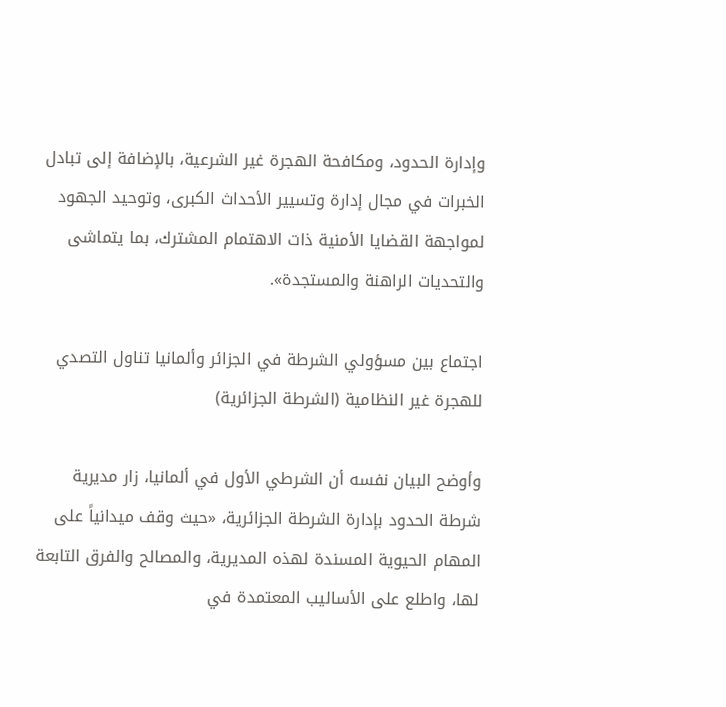وإدارة الحدود، ومكافحة الهجرة غير الشرعية، بالإضافة إلى تبادل الخبرات في مجال إدارة وتسيير الأحداث الكبرى، وتوحيد الجهود لمواجهة القضايا الأمنية ذات الاهتمام المشترك، بما يتماشى والتحديات الراهنة والمستجدة».

اجتماع بين مسؤولي الشرطة في الجزائر وألمانيا تناول التصدي للهجرة غير النظامية (الشرطة الجزائرية)

وأوضح البيان نفسه أن الشرطي الأول في ألمانيا، زار مديرية شرطة الحدود بإدارة الشرطة الجزائرية، «حيث وقف ميدانياً على المهام الحيوية المسندة لهذه المديرية، والمصالح والفرق التابعة لها، واطلع على الأساليب المعتمدة في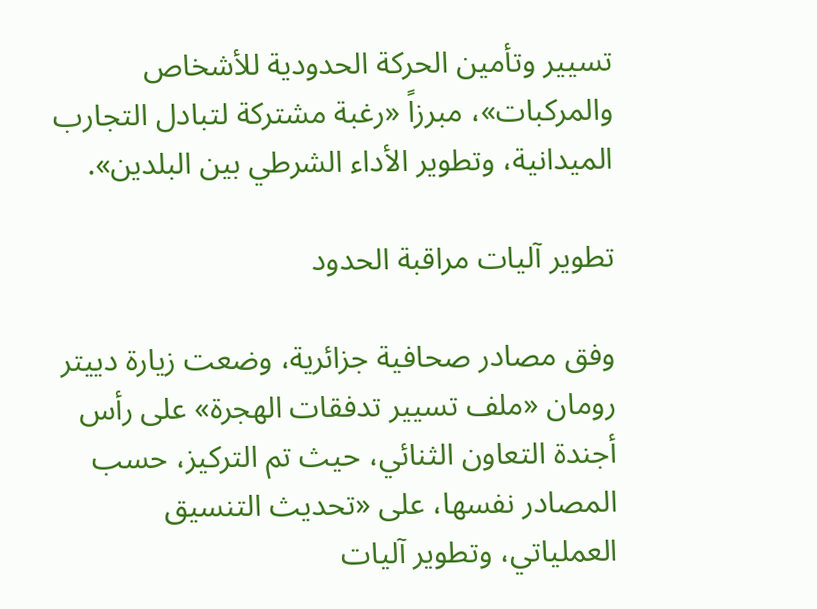تسيير وتأمين الحركة الحدودية للأشخاص والمركبات»، مبرزاً «رغبة مشتركة لتبادل التجارب الميدانية، وتطوير الأداء الشرطي بين البلدين».

تطوير آليات مراقبة الحدود

وفق مصادر صحافية جزائرية، وضعت زيارة دييتر رومان «ملف تسيير تدفقات الهجرة» على رأس أجندة التعاون الثنائي، حيث تم التركيز، حسب المصادر نفسها، على «تحديث التنسيق العملياتي، وتطوير آليات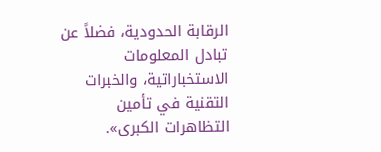الرقابة الحدودية، فضلاً عن تبادل المعلومات الاستخباراتية، والخبرات التقنية في تأمين التظاهرات الكبرى».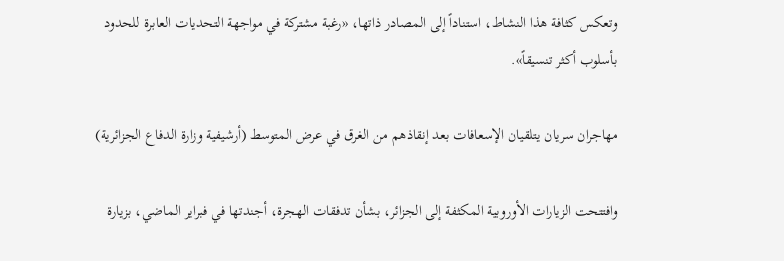وتعكس كثافة هذا النشاط، استناداً إلى المصادر ذاتها، «رغبة مشتركة في مواجهة التحديات العابرة للحدود بأسلوب أكثر تنسيقاً».

مهاجران سريان يتلقيان الإسعافات بعد إنقاذهم من الغرق في عرض المتوسط (أرشيفية وزارة الدفاع الجزائرية)

وافتتحت الزيارات الأوروبية المكثفة إلى الجزائر، بشأن تدفقات الهجرة، أجندتها في فبراير الماضي، بزيارة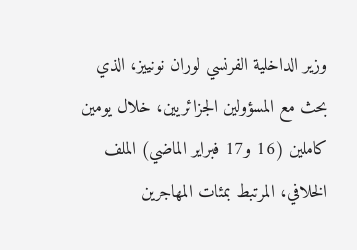وزير الداخلية الفرنسي لوران نونييز، الذي بحث مع المسؤولين الجزائريين، خلال يومين كاملين (16 و17 فبراير الماضي) الملف الخلافي، المرتبط بمئات المهاجرين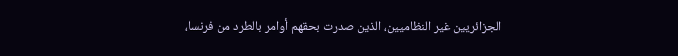الجزائريين غير النظاميين، الذين صدرت بحقهم أوامر بالطرد من فرنسا،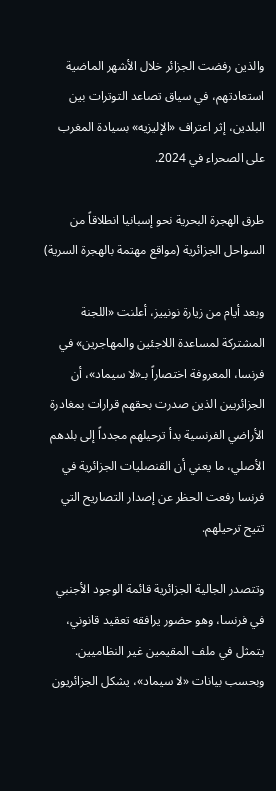والذين رفضت الجزائر خلال الأشهر الماضية استعادتهم، في سياق تصاعد التوترات بين البلدين، إثر اعتراف «الإليزيه» بسيادة المغرب على الصحراء في 2024.

طرق الهجرة البحرية نحو إسبانيا انطلاقاً من السواحل الجزائرية (مواقع مهتمة بالهجرة السرية)

وبعد أيام من زيارة نونييز، أعلنت «اللجنة المشتركة لمساعدة اللاجئين والمهاجرين» في فرنسا، المعروفة اختصاراً بـ«لا سيماد»، أن الجزائريين الذين صدرت بحقهم قرارات بمغادرة الأراضي الفرنسية بدأ ترحيلهم مجدداً إلى بلدهم الأصلي، ما يعني أن القنصليات الجزائرية في فرنسا رفعت الحظر عن إصدار التصاريح التي تتيح ترحيلهم.

وتتصدر الجالية الجزائرية قائمة الوجود الأجنبي في فرنسا، وهو حضور يرافقه تعقيد قانوني، يتمثل في ملف المقيمين غير النظاميين. وبحسب بيانات «لا سيماد»، يشكل الجزائريون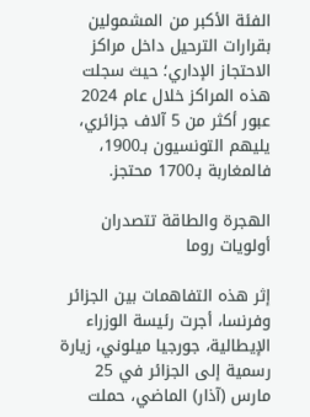الفئة الأكبر من المشمولين بقرارات الترحيل داخل مراكز الاحتجاز الإداري؛ حيث سجلت هذه المراكز خلال عام 2024 عبور أكثر من 5 آلاف جزائري، يليهم التونسيون بـ1900، فالمغاربة بـ1700 محتجز.

الهجرة والطاقة تتصدران أولويات روما

إثر هذه التفاهمات بين الجزائر وفرنسا، أجرت رئيسة الوزراء الإيطالية، جورجيا ميلوني، زيارة رسمية إلى الجزائر في 25 مارس (آذار) الماضي، حملت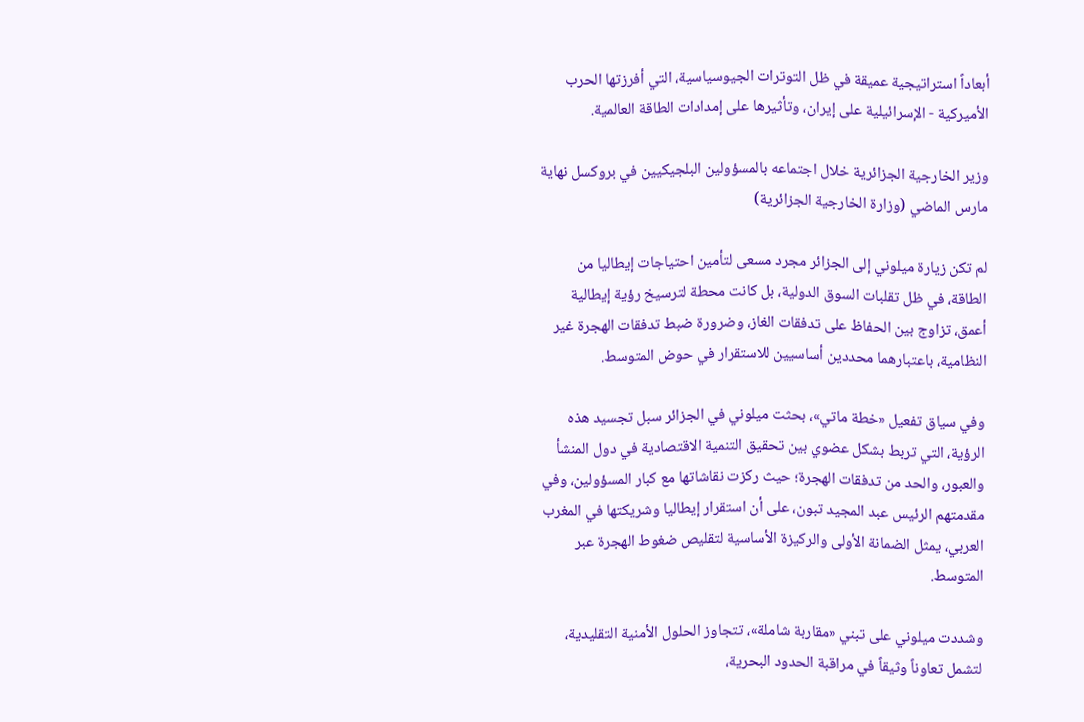أبعاداً استراتيجية عميقة في ظل التوترات الجيوسياسية، التي أفرزتها الحرب الأميركية - الإسرائيلية على إيران، وتأثيرها على إمدادات الطاقة العالمية.

وزير الخارجية الجزائرية خلال اجتماعه بالمسؤولين البلجيكيين في بروكسل نهاية مارس الماضي (وزارة الخارجية الجزائرية)

لم تكن زيارة ميلوني إلى الجزائر مجرد مسعى لتأمين احتياجات إيطاليا من الطاقة، في ظل تقلبات السوق الدولية، بل كانت محطة لترسيخ رؤية إيطالية أعمق، تزاوج بين الحفاظ على تدفقات الغاز، وضرورة ضبط تدفقات الهجرة غير النظامية، باعتبارهما محددين أساسيين للاستقرار في حوض المتوسط.

وفي سياق تفعيل «خطة ماتي»، بحثت ميلوني في الجزائر سبل تجسيد هذه الرؤية، التي تربط بشكل عضوي بين تحقيق التنمية الاقتصادية في دول المنشأ والعبور، والحد من تدفقات الهجرة؛ حيث ركزت نقاشاتها مع كبار المسؤولين، وفي مقدمتهم الرئيس عبد المجيد تبون، على أن استقرار إيطاليا وشريكتها في المغرب العربي، يمثل الضمانة الأولى والركيزة الأساسية لتقليص ضغوط الهجرة عبر المتوسط.

وشددت ميلوني على تبني «مقاربة شاملة»، تتجاوز الحلول الأمنية التقليدية، لتشمل تعاوناً وثيقاً في مراقبة الحدود البحرية،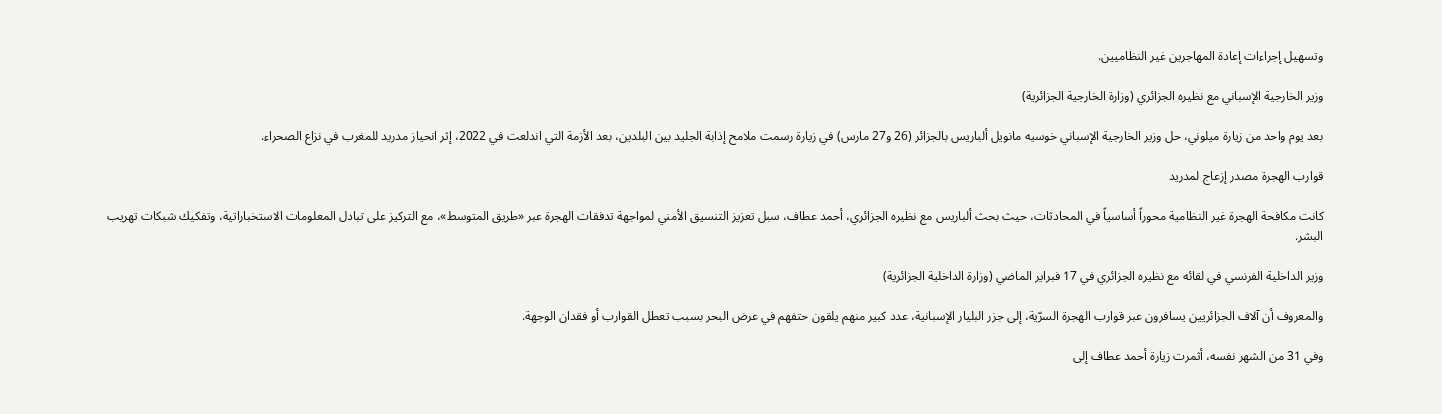وتسهيل إجراءات إعادة المهاجرين غير النظاميين.

وزير الخارجية الإسباني مع نظيره الجزائري (وزارة الخارجية الجزائرية)

بعد يوم واحد من زيارة ميلوني، حل وزير الخارجية الإسباني خوسيه مانويل ألباريس بالجزائر (26 و27 مارس) في زيارة رسمت ملامح إذابة الجليد بين البلدين، بعد الأزمة التي اندلعت في 2022، إثر انحياز مدريد للمغرب في نزاع الصحراء.

قوارب الهجرة مصدر إزعاج لمدريد

كانت مكافحة الهجرة غير النظامية محوراً أساسياً في المحادثات، حيث بحث ألباريس مع نظيره الجزائري، أحمد عطاف، سبل تعزيز التنسيق الأمني لمواجهة تدفقات الهجرة عبر «طريق المتوسط»، مع التركيز على تبادل المعلومات الاستخباراتية، وتفكيك شبكات تهريب البشر.

وزير الداخلية الفرنسي في لقائه مع نظيره الجزائري في 17 فبراير الماضي (وزارة الداخلية الجزائرية)

والمعروف أن آلاف الجزائريين يسافرون عبر قوارب الهجرة السرّية، إلى جزر البليار الإسبانية، عدد كبير منهم يلقون حتفهم في عرض البحر بسبب تعطل القوارب أو فقدان الوجهة.

وفي 31 من الشهر نفسه، أثمرت زيارة أحمد عطاف إلى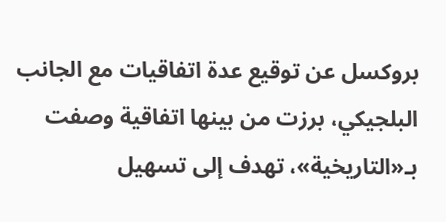بروكسل عن توقيع عدة اتفاقيات مع الجانب البلجيكي، برزت من بينها اتفاقية وصفت بـ«التاريخية»، تهدف إلى تسهيل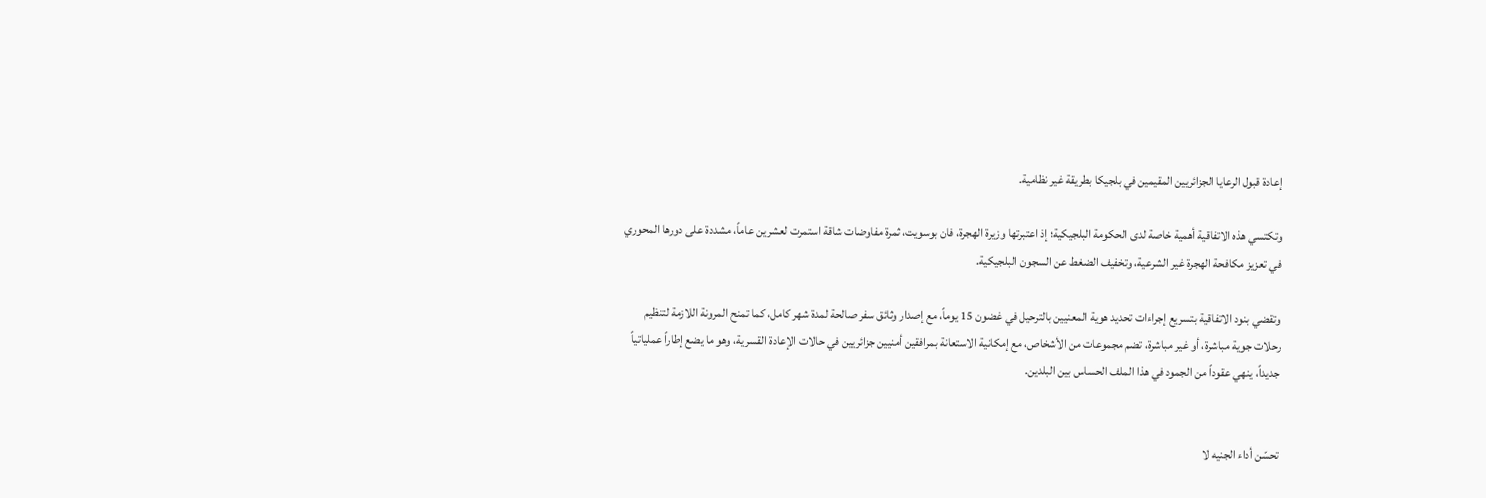إعادة قبول الرعايا الجزائريين المقيمين في بلجيكا بطريقة غير نظامية.

وتكتسي هذه الاتفاقية أهمية خاصة لدى الحكومة البلجيكية؛ إذ اعتبرتها وزيرة الهجرة، فان بوسويت، ثمرة مفاوضات شاقة استمرت لعشرين عاماً، مشددة على دورها المحوري في تعزيز مكافحة الهجرة غير الشرعية، وتخفيف الضغط عن السجون البلجيكية.

وتقضي بنود الاتفاقية بتسريع إجراءات تحديد هوية المعنيين بالترحيل في غضون 15 يوماً، مع إصدار وثائق سفر صالحة لمدة شهر كامل، كما تمنح المرونة اللازمة لتنظيم رحلات جوية مباشرة، أو غير مباشرة، تضم مجموعات من الأشخاص، مع إمكانية الاستعانة بمرافقين أمنيين جزائريين في حالات الإعادة القسرية، وهو ما يضع إطاراً عملياتياً جديداً، ينهي عقوداً من الجمود في هذا الملف الحساس بين البلدين.


تحسّن أداء الجنيه لا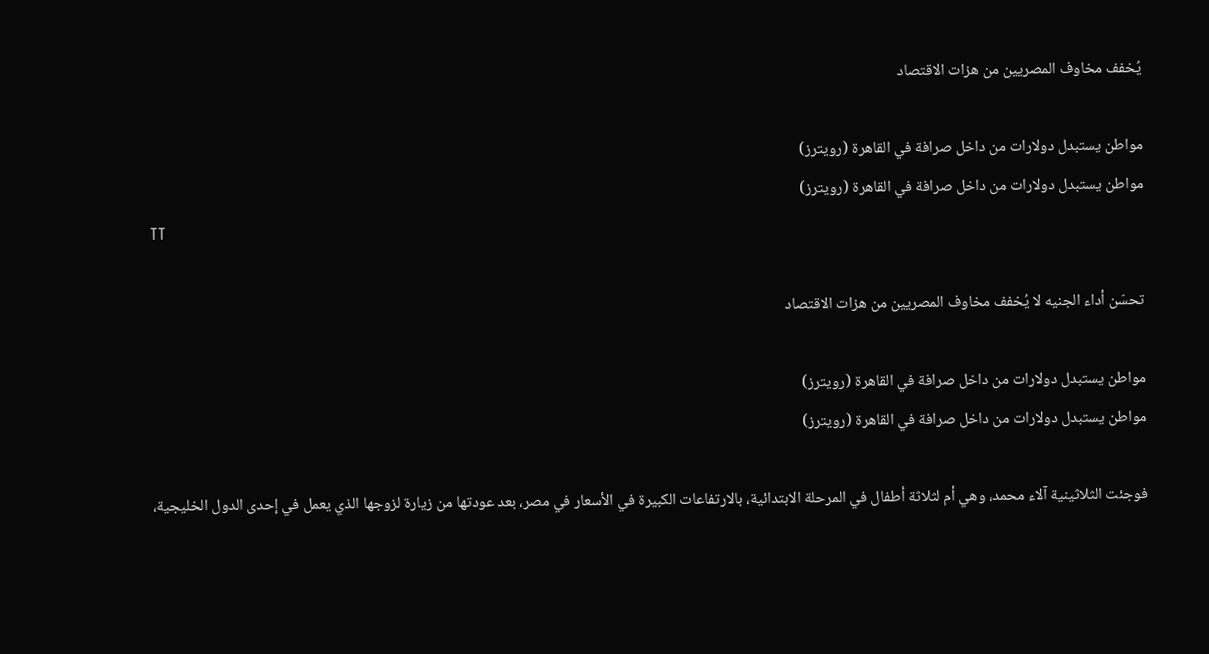يُخفف مخاوف المصريين من هزات الاقتصاد

مواطن يستبدل دولارات من داخل صرافة في القاهرة (رويترز)
مواطن يستبدل دولارات من داخل صرافة في القاهرة (رويترز)
TT

تحسّن أداء الجنيه لا يُخفف مخاوف المصريين من هزات الاقتصاد

مواطن يستبدل دولارات من داخل صرافة في القاهرة (رويترز)
مواطن يستبدل دولارات من داخل صرافة في القاهرة (رويترز)

فوجئت الثلاثينية آلاء محمد، وهي أم لثلاثة أطفال في المرحلة الابتدائية، بالارتفاعات الكبيرة في الأسعار في مصر، بعد عودتها من زيارة لزوجها الذي يعمل في إحدى الدول الخليجية،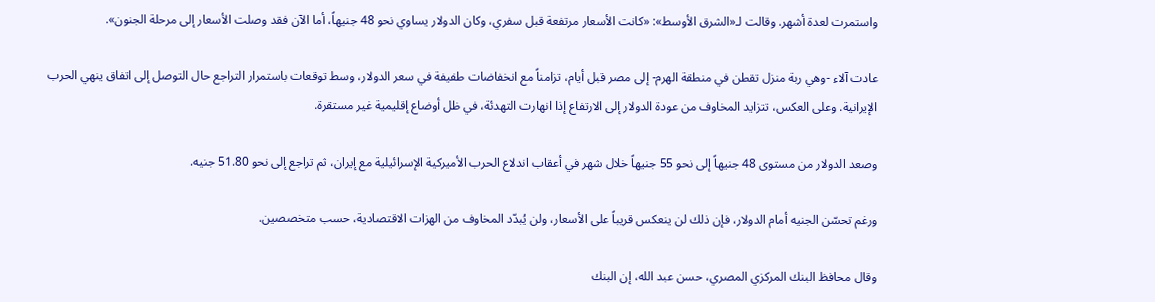واستمرت لعدة أشهر. وقالت لـ«الشرق الأوسط»: «كانت الأسعار مرتفعة قبل سفري، وكان الدولار يساوي نحو 48 جنيهاً، أما الآن فقد وصلت الأسعار إلى مرحلة الجنون».

عادت آلاء -وهي ربة منزل تقطن في منطقة الهرم- إلى مصر قبل أيام، تزامناً مع انخفاضات طفيفة في سعر الدولار، وسط توقعات باستمرار التراجع حال التوصل إلى اتفاق ينهي الحرب الإيرانية. وعلى العكس، تتزايد المخاوف من عودة الدولار إلى الارتفاع إذا انهارت التهدئة، في ظل أوضاع إقليمية غير مستقرة.

وصعد الدولار من مستوى 48 جنيهاً إلى نحو 55 جنيهاً خلال شهر في أعقاب اندلاع الحرب الأميركية الإسرائيلية مع إيران، ثم تراجع إلى نحو 51.80 جنيه.

ورغم تحسّن الجنيه أمام الدولار، فإن ذلك لن ينعكس قريباً على الأسعار، ولن يُبدّد المخاوف من الهزات الاقتصادية، حسب متخصصين.

وقال محافظ البنك المركزي المصري، حسن عبد الله، إن البنك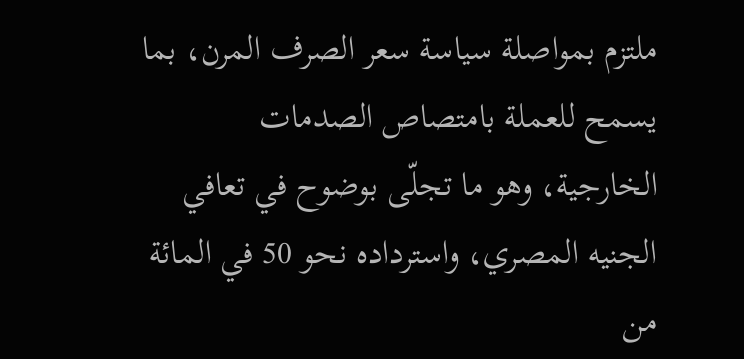ملتزم بمواصلة سياسة سعر الصرف المرن، بما يسمح للعملة بامتصاص الصدمات الخارجية، وهو ما تجلّى بوضوح في تعافي الجنيه المصري، واسترداده نحو 50 في المائة من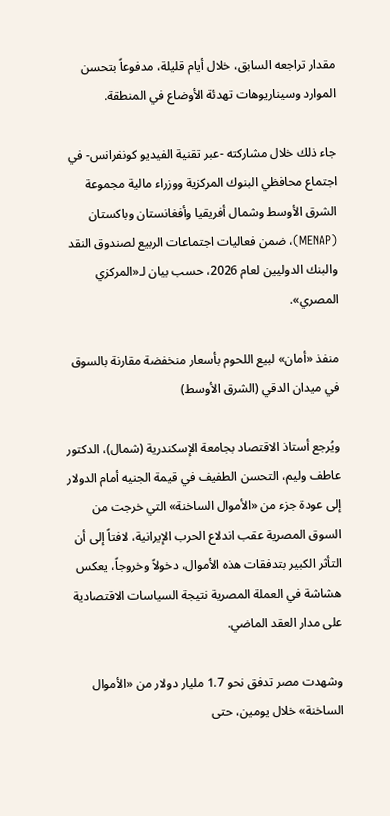مقدار تراجعه السابق، خلال أيام قليلة، مدفوعاً بتحسن الموارد وسيناريوهات تهدئة الأوضاع في المنطقة.

جاء ذلك خلال مشاركته -عبر تقنية الفيديو كونفرانس- في اجتماع محافظي البنوك المركزية ووزراء مالية مجموعة الشرق الأوسط وشمال أفريقيا وأفغانستان وباكستان (MENAP)، ضمن فعاليات اجتماعات الربيع لصندوق النقد والبنك الدوليين لعام 2026، حسب بيان لـ«المركزي المصري».

منفذ «أمان» لبيع اللحوم بأسعار منخفضة مقارنة بالسوق في ميدان الدقي (الشرق الأوسط)

ويُرجع أستاذ الاقتصاد بجامعة الإسكندرية (شمال)، الدكتور عاطف وليم، التحسن الطفيف في قيمة الجنيه أمام الدولار إلى عودة جزء من «الأموال الساخنة» التي خرجت من السوق المصرية عقب اندلاع الحرب الإيرانية، لافتاً إلى أن التأثر الكبير بتدفقات هذه الأموال، دخولاً وخروجاً، يعكس هشاشة في العملة المصرية نتيجة السياسات الاقتصادية على مدار العقد الماضي.

وشهدت مصر تدفق نحو 1.7 مليار دولار من «الأموال الساخنة» خلال يومين، حتى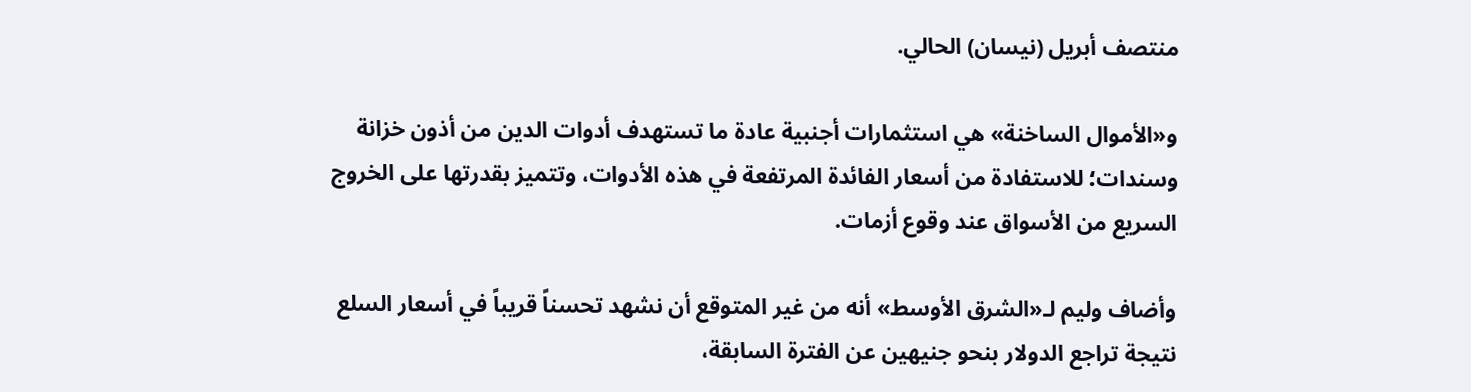منتصف أبريل (نيسان) الحالي.

و«الأموال الساخنة» هي استثمارات أجنبية عادة ما تستهدف أدوات الدين من أذون خزانة وسندات؛ للاستفادة من أسعار الفائدة المرتفعة في هذه الأدوات، وتتميز بقدرتها على الخروج السريع من الأسواق عند وقوع أزمات.

وأضاف وليم لـ«الشرق الأوسط» أنه من غير المتوقع أن نشهد تحسناً قريباً في أسعار السلع نتيجة تراجع الدولار بنحو جنيهين عن الفترة السابقة،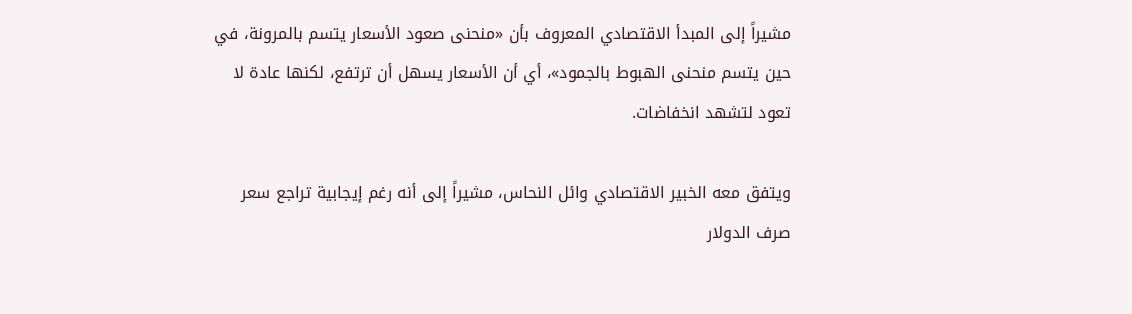مشيراً إلى المبدأ الاقتصادي المعروف بأن «منحنى صعود الأسعار يتسم بالمرونة، في حين يتسم منحنى الهبوط بالجمود»، أي أن الأسعار يسهل أن ترتفع، لكنها عادة لا تعود لتشهد انخفاضات.

ويتفق معه الخبير الاقتصادي وائل النحاس، مشيراً إلى أنه رغم إيجابية تراجع سعر صرف الدولار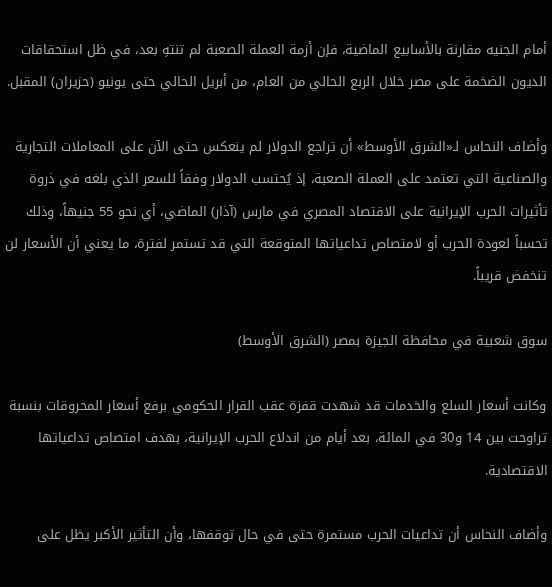أمام الجنيه مقارنة بالأسابيع الماضية، فإن أزمة العملة الصعبة لم تنتهِ بعد، في ظل استحقاقات الديون الضخمة على مصر خلال الربع الحالي من العام، من أبريل الحالي حتى يونيو (حزيران) المقبل.

وأضاف النحاس لـ«الشرق الأوسط» أن تراجع الدولار لم ينعكس حتى الآن على المعاملات التجارية والصناعية التي تعتمد على العملة الصعبة، إذ يُحتسب الدولار وفقاً للسعر الذي بلغه في ذروة تأثيرات الحرب الإيرانية على الاقتصاد المصري في مارس (آذار) الماضي، أي نحو 55 جنيهاً، وذلك تحسباً لعودة الحرب أو لامتصاص تداعياتها المتوقعة التي قد تستمر لفترة، ما يعني أن الأسعار لن تنخفض قريباً.

سوق شعبية في محافظة الجيزة بمصر (الشرق الأوسط)

وكانت أسعار السلع والخدمات قد شهدت قفزة عقب القرار الحكومي برفع أسعار المحروقات بنسبة تراوحت بين 14 و30 في المائة، بعد أيام من اندلاع الحرب الإيرانية، بهدف امتصاص تداعياتها الاقتصادية.

وأضاف النحاس أن تداعيات الحرب مستمرة حتى في حال توقفها، وأن التأثير الأكبر يظل على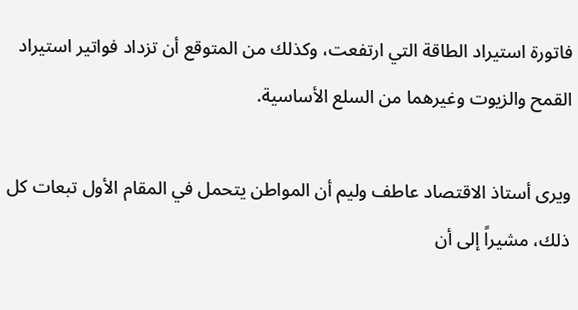فاتورة استيراد الطاقة التي ارتفعت، وكذلك من المتوقع أن تزداد فواتير استيراد القمح والزيوت وغيرهما من السلع الأساسية.

ويرى أستاذ الاقتصاد عاطف وليم أن المواطن يتحمل في المقام الأول تبعات كل ذلك، مشيراً إلى أن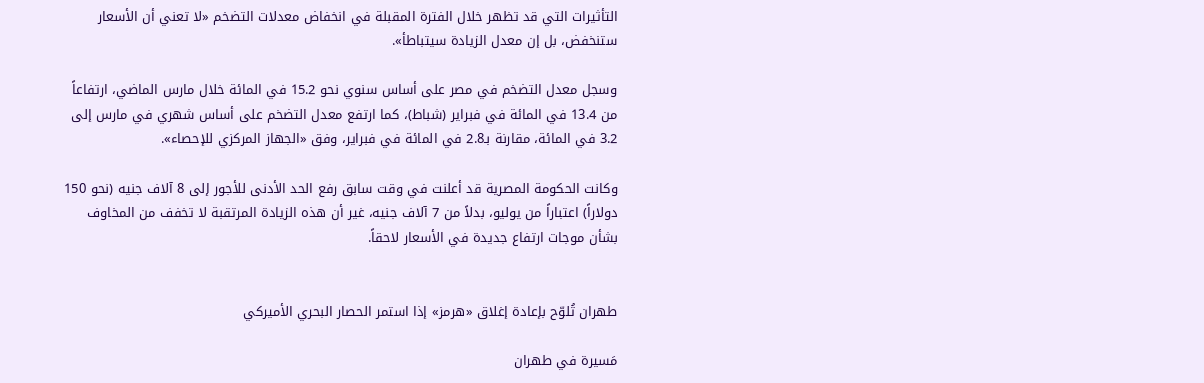التأثيرات التي قد تظهر خلال الفترة المقبلة في انخفاض معدلات التضخم «لا تعني أن الأسعار ستنخفض، بل إن معدل الزيادة سيتباطأ».

وسجل معدل التضخم في مصر على أساس سنوي نحو 15.2 في المائة خلال مارس الماضي، ارتفاعاً من 13.4 في المائة في فبراير (شباط)، كما ارتفع معدل التضخم على أساس شهري في مارس إلى 3.2 في المائة، مقارنة بـ2.8 في المائة في فبراير، وفق «الجهاز المركزي للإحصاء».

وكانت الحكومة المصرية قد أعلنت في وقت سابق رفع الحد الأدنى للأجور إلى 8 آلاف جنيه (نحو 150 دولاراً) اعتباراً من يوليو، بدلاً من 7 آلاف جنيه، غير أن هذه الزيادة المرتقبة لا تخفف من المخاوف بشأن موجات ارتفاع جديدة في الأسعار لاحقاً.


طهران تُلوّح بإعادة إغلاق «هرمز» إذا استمر الحصار البحري الأميركي

مَسيرة في طهران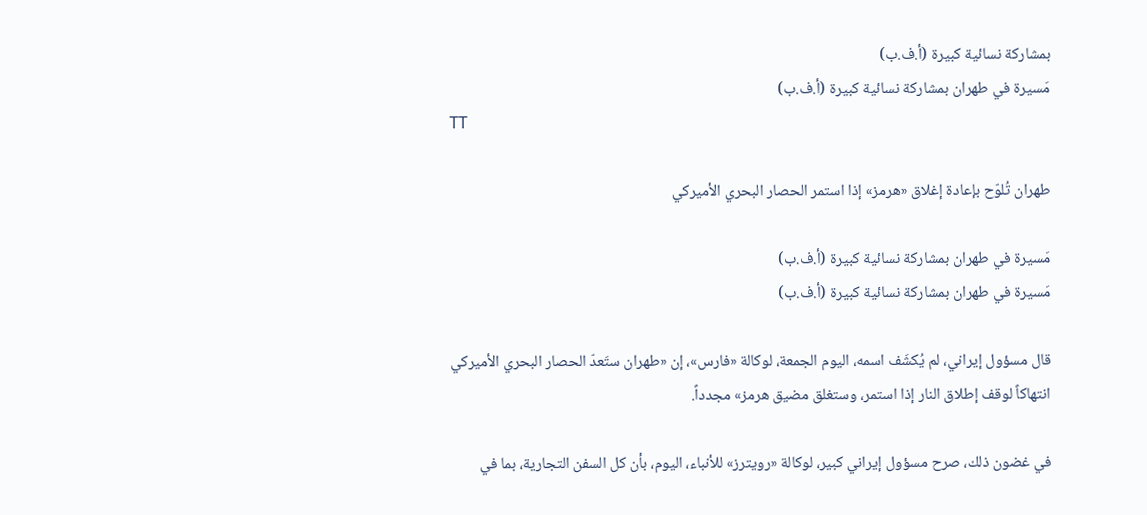بمشاركة نسائية كبيرة (أ.ف.ب)
مَسيرة في طهران بمشاركة نسائية كبيرة (أ.ف.ب)
TT

طهران تُلوّح بإعادة إغلاق «هرمز» إذا استمر الحصار البحري الأميركي

مَسيرة في طهران بمشاركة نسائية كبيرة (أ.ف.ب)
مَسيرة في طهران بمشاركة نسائية كبيرة (أ.ف.ب)

قال مسؤول إيراني، لم يُكشَف اسمه، اليوم الجمعة، لوكالة «فارس»، إن «طهران ستَعدّ الحصار البحري الأميركي انتهاكاً لوقف إطلاق النار إذا استمر، وستغلق مضيق هرمز» مجدداً.

في غضون ذلك، صرح مسؤول إيراني كبير، لوكالة «رويترز» للأنباء، اليوم، بأن كل السفن التجارية، بما في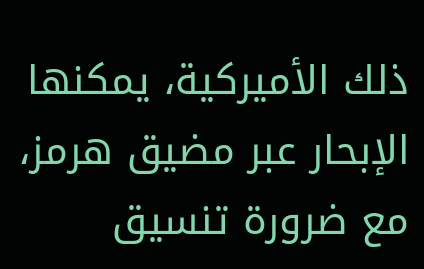ذلك ‌الأميركية، ‌يمكنها الإبحار عبر ‌مضيق هرمز، مع ضرورة تنسيق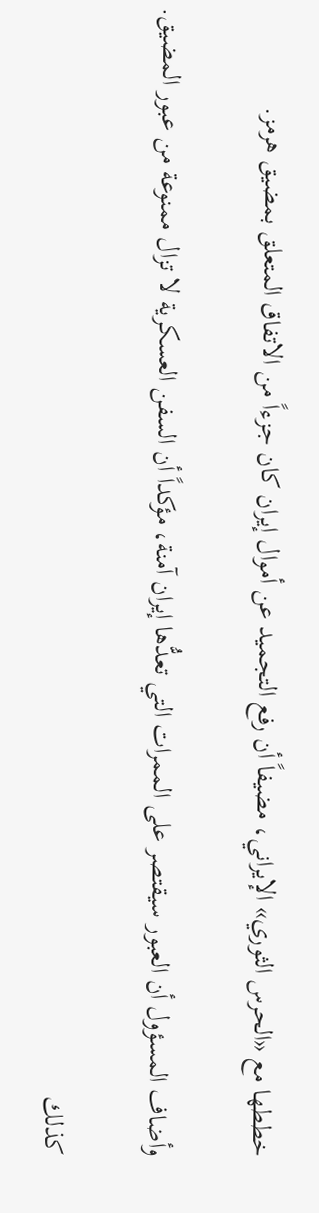خططها مع «الحرس الثوري» الإيراني، مضيفاً أن رفع التجميد ‌عن ‌أموال إيران ‌كان جزءاً ‌من الاتفاق المتعلق بمضيق هرمز.

وأضاف المسؤول أن ‌العبور سيقتصر على الممرات التي تعدُّها إيران آمنة، مؤكداً أن السفن العسكرية لا تزال ممنوعة من عبور المضيق.

كذلك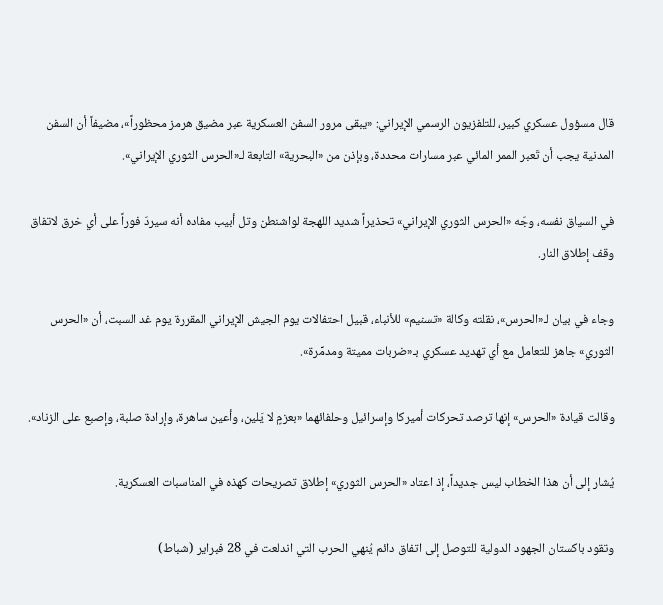قال مسؤول عسكري كبير، للتلفزيون الرسمي الإيراني: «يبقى مرور السفن العسكرية عبر مضيق هرمز محظوراً»، مضيفاً أن السفن المدنية يجب أن تَعبر الممر المائي عبر مسارات محددة، وبإذن من «البحرية» التابعة لـ«الحرس الثوري الإيراني».

في السياق نفسه، وجّه «الحرس الثوري الإيراني» تحذيراً شديد اللهجة لواشنطن وتل أبيب مفاده أنه سيردّ فوراً على أي خرق لاتفاق وقف إطلاق النار.

وجاء في بيان لـ«الحرس»، نقلته وكالة «تسنيم» للأنباء، قبيل احتفالات يوم الجيش الإيراني المقررة يوم غد السبت، أن «الحرس الثوري» جاهز للتعامل مع أي تهديد عسكري بـ«ضربات مميتة ومدمِّرة».

وقالت قيادة «الحرس» إنها ترصد تحركات أميركا وإسرائيل وحلفائهما «بعزمٍ لا يَلين، وأعين ساهرة، وإرادة صلبة، وإصبع على الزناد».

يُشار إلى أن هذا الخطاب ليس جديداً، إذ اعتاد «الحرس الثوري» إطلاق تصريحات كهذه في المناسبات العسكرية.

وتقود باكستان الجهود الدولية للتوصل إلى اتفاق دائم يُنهي الحرب التي اندلعت في 28 فبراير (شباط)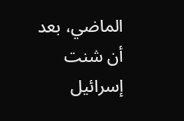الماضي، بعد أن شنت إسرائيل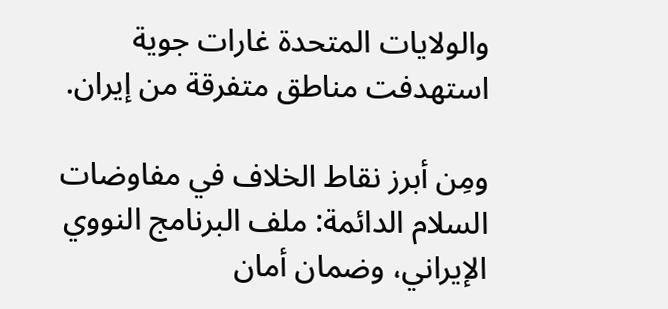والولايات المتحدة غارات جوية استهدفت مناطق متفرقة من إيران.

ومِن أبرز نقاط الخلاف في مفاوضات السلام الدائمة: ملف البرنامج النووي الإيراني، وضمان أمان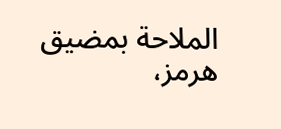الملاحة بمضيق هرمز،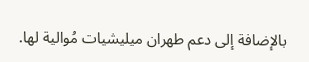بالإضافة إلى دعم طهران ميليشيات مُوالية لها.